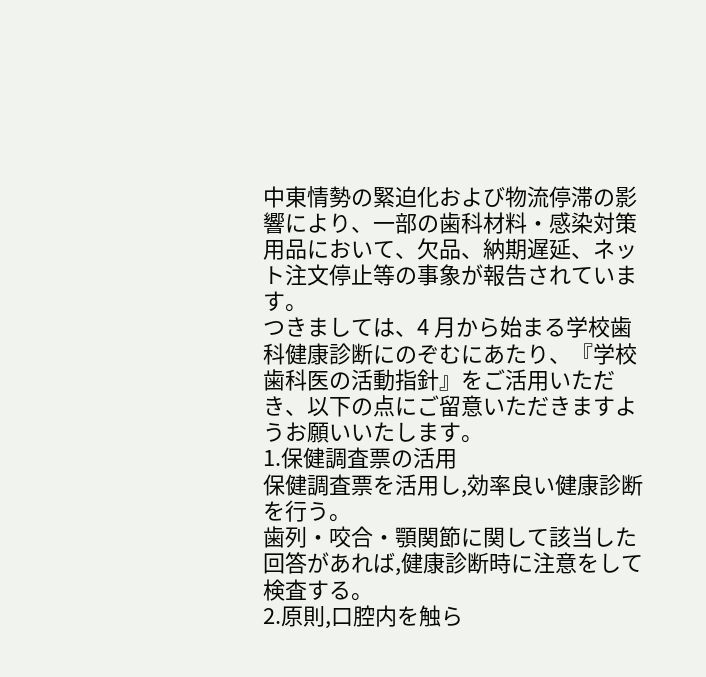中東情勢の緊迫化および物流停滞の影響により、一部の歯科材料・感染対策用品において、欠品、納期遅延、ネット注文停止等の事象が報告されています。
つきましては、4 月から始まる学校歯科健康診断にのぞむにあたり、『学校歯科医の活動指針』をご活用いただき、以下の点にご留意いただきますようお願いいたします。
1.保健調査票の活用
保健調査票を活用し,効率良い健康診断を行う。
歯列・咬合・顎関節に関して該当した回答があれば,健康診断時に注意をして検査する。
2.原則,口腔内を触ら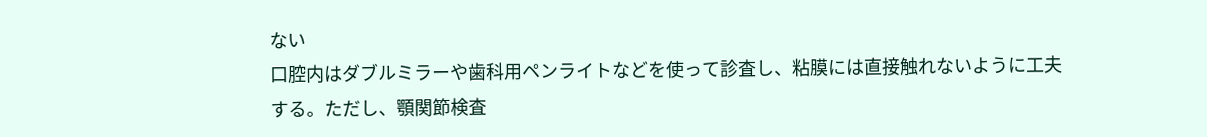ない
口腔内はダブルミラーや歯科用ペンライトなどを使って診査し、粘膜には直接触れないように工夫
する。ただし、顎関節検査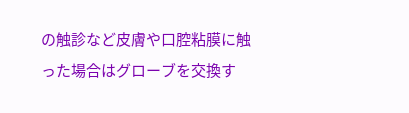の触診など皮膚や口腔粘膜に触った場合はグローブを交換す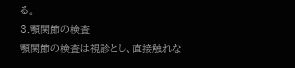る。
3.顎関節の検査
顎関節の検査は視診とし、直接触れな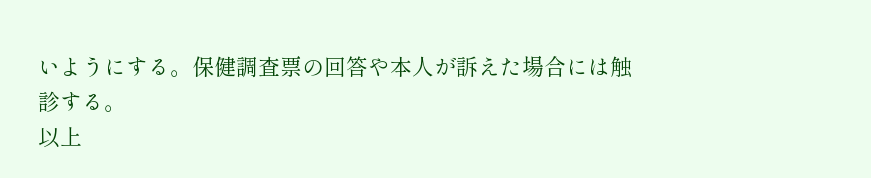いようにする。保健調査票の回答や本人が訴えた場合には触
診する。
以上